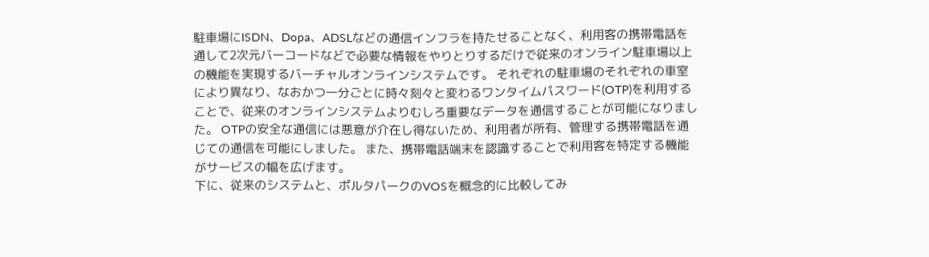駐車場にISDN、Dopa、ADSLなどの通信インフラを持たせることなく、利用客の携帯電話を通して2次元バーコードなどで必要な情報をやりとりするだけで従来のオンライン駐車場以上の機能を実現するバーチャルオンラインシステムです。 それぞれの駐車場のそれぞれの車室により異なり、なおかつ一分ごとに時々刻々と変わるワンタイムパスワード(OTP)を利用することで、従来のオンラインシステムよりむしろ重要なデータを通信することが可能になりました。 OTPの安全な通信には悪意が介在し得ないため、利用者が所有、管理する携帯電話を通じての通信を可能にしました。 また、携帯電話端末を認識することで利用客を特定する機能がサービスの幅を広げます。
下に、従来のシステムと、ポルタパークのVOSを概念的に比較してみ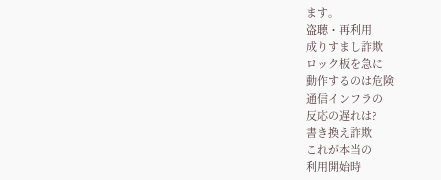ます。
盗聴・再利用
成りすまし詐欺
ロック板を急に
動作するのは危険
通信インフラの
反応の遅れは?
書き換え詐欺
これが本当の
利用開始時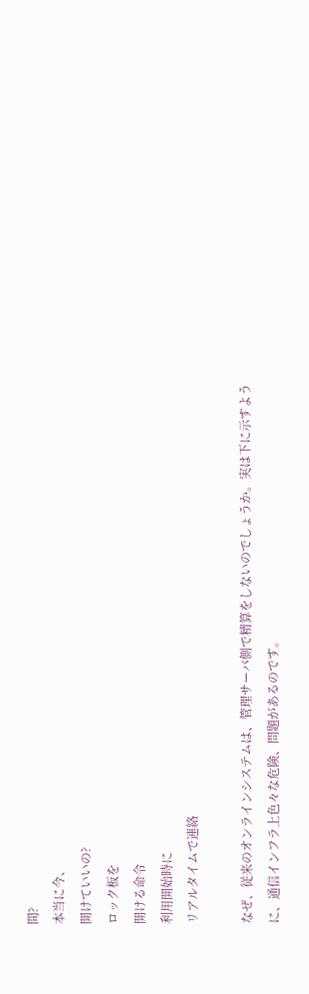間?
本当に今、
開けていいの?
ロック板を
開ける命令
利用開始時に
リアルタイムで連絡

なぜ、従来のオンラインシステムは、管理サーバ側で精算をしないのでしょうか。実は下に示すように、通信インフラ上色々な危険、問題があるのです。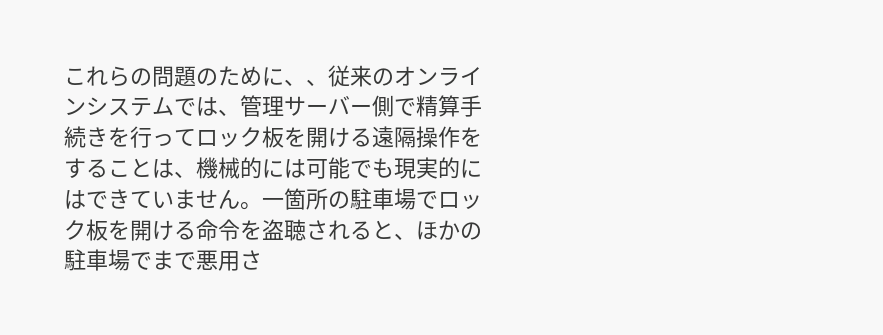これらの問題のために、、従来のオンラインシステムでは、管理サーバー側で精算手続きを行ってロック板を開ける遠隔操作をすることは、機械的には可能でも現実的にはできていません。一箇所の駐車場でロック板を開ける命令を盗聴されると、ほかの駐車場でまで悪用さ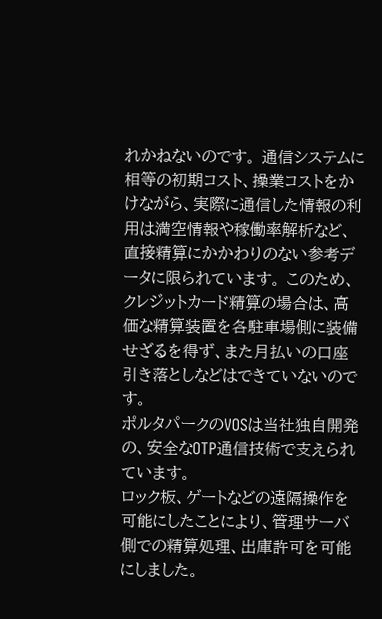れかねないのです。 通信システムに相等の初期コスト、操業コストをかけながら、実際に通信した情報の利用は満空情報や稼働率解析など、直接精算にかかわりのない参考データに限られています。 このため、クレジットカード精算の場合は、高価な精算装置を各駐車場側に装備せざるを得ず、また月払いの口座引き落としなどはできていないのです。
ポルタパークのVOSは当社独自開発の、安全なOTP通信技術で支えられています。
ロック板、ゲートなどの遠隔操作を可能にしたことにより、管理サーバ側での精算処理、出庫許可を可能にしました。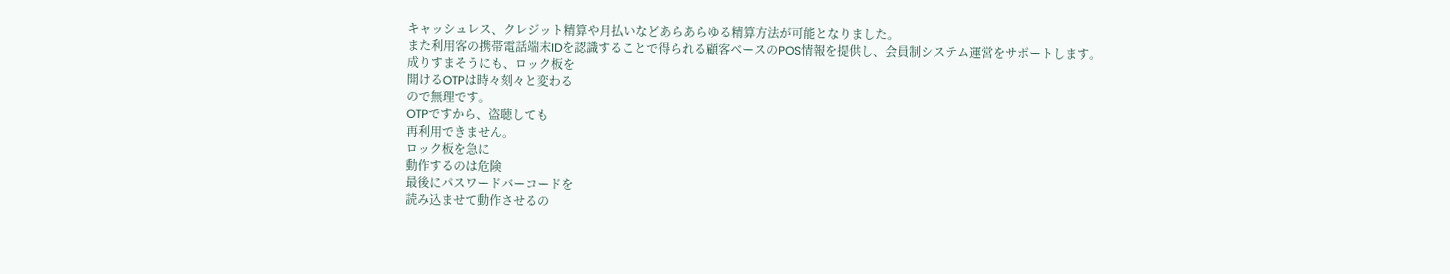キャッシュレス、クレジット精算や月払いなどあらあらゆる精算方法が可能となりました。
また利用客の携帯電話端末IDを認識することで得られる顧客ベースのPOS情報を提供し、会員制システム運営をサポートします。
成りすまそうにも、ロック板を
開けるOTPは時々刻々と変わる
ので無理です。
OTPですから、盗聴しても
再利用できません。
ロック板を急に
動作するのは危険
最後にパスワードバーコードを
読み込ませて動作させるの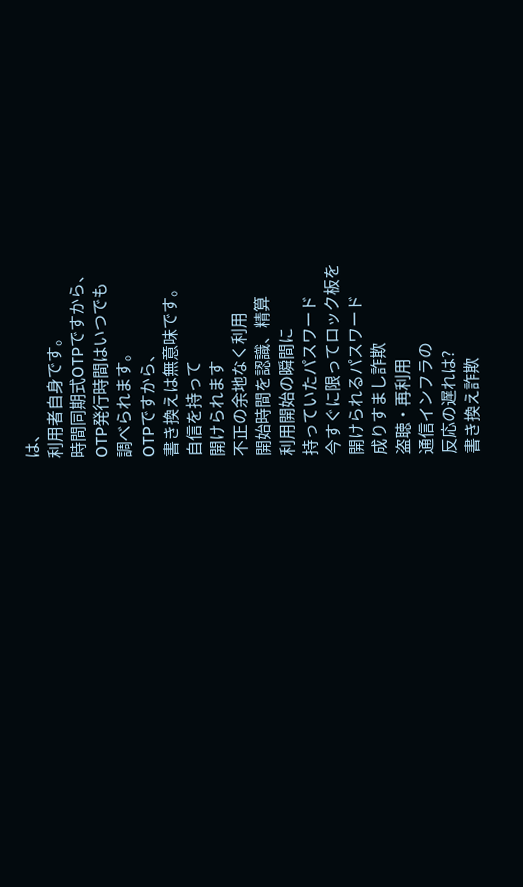は、
利用者自身です。
時間同期式OTPですから、
OTP発行時間はいつでも
調べられます。
OTPですから、
書き換えは無意味です。
自信を持って
開けられます
不正の余地なく利用
開始時間を認識、精算
利用開始の瞬間に
持っていたパスワード
今すぐに限ってロック板を
開けられるパスワード
成りすまし詐欺
盗聴・再利用
通信インフラの
反応の遅れは?
書き換え詐欺